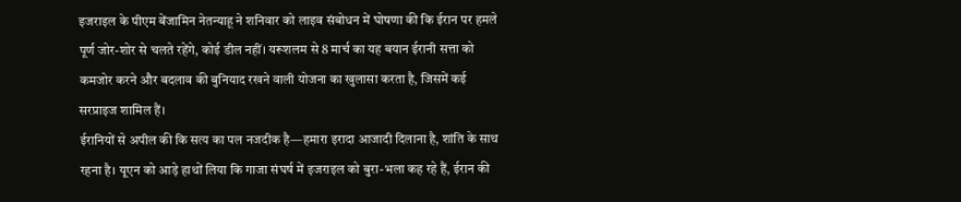इजराइल के पीएम बेंजामिन नेतन्याहू ने शनिवार को लाइव संबोधन में घोषणा की कि ईरान पर हमले पूर्ण जोर-शोर से चलते रहेंगे, कोई डील नहीं। यरूशलम से 8 मार्च का यह बयान ईरानी सत्ता को कमजोर करने और बदलाव की बुनियाद रखने वाली योजना का खुलासा करता है, जिसमें कई सरप्राइज शामिल हैं।
ईरानियों से अपील की कि सत्य का पल नजदीक है—हमारा इरादा आजादी दिलाना है, शांति के साथ रहना है। यूएन को आड़े हाथों लिया कि गाजा संघर्ष में इजराइल को बुरा-भला कह रहे हैं, ईरान की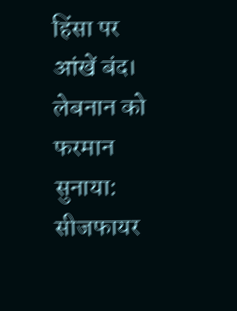हिंसा पर आंखें बंद। लेबनान को फरमान सुनाया: सीजफायर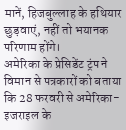मानें, हिजबुल्लाह के हथियार छुड़वाएं, नहीं तो भयानक परिणाम होंगे।
अमेरिका के प्रेसिडेंट ट्रंप ने विमान से पत्रकारों को बताया कि 28 फरवरी से अमेरिका-इजराइल के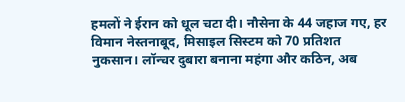हमलों ने ईरान को धूल चटा दी। नौसेना के 44 जहाज गए, हर विमान नेस्तनाबूद, मिसाइल सिस्टम को 70 प्रतिशत नुकसान। लॉन्चर दुबारा बनाना महंगा और कठिन, अब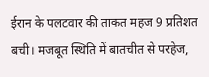ईरान के पलटवार की ताकत महज 9 प्रतिशत बची। मजबूत स्थिति में बातचीत से परहेज,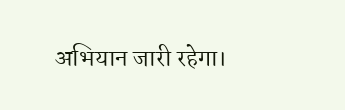अभियान जारी रहेगा।